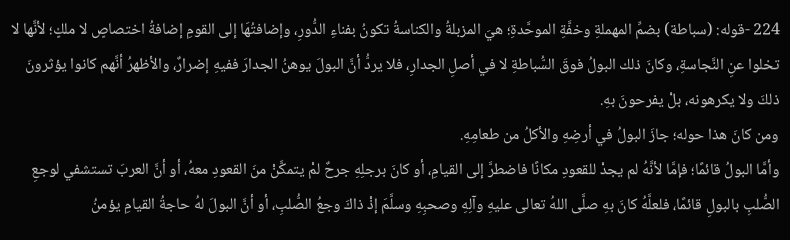224 -قوله: (سباطة) بضمِّ المهملةِ وخفَّةِ الموحَّدةِ؛ هيَ المزبلةُ والكناسةُ تكونُ بفناءِ الدُّورِ، وإضافتُهَا إلى القومِ إضافةُ اختصاصٍ لا ملكٍ؛ لأنَّها لا تخلوا عنِ النَّجاسةِ، وكانَ ذلك البولُ فوقَ السُّباطةِ لا في أصلِ الجدارِ، فلا يردُّ أنَّ البولَ يوهنُ الجدارَ ففيهِ إضرارٌ، والأظهرُ أنَّهم كانوا يؤثرونَ ذلكَ ولا يكرهونه، بلْ يفرحونَ بهِ.
ومن كانَ هذا حوله؛ جازَ البولُ في أرضِهِ والأكلُ من طعامِهِ.
وأمَّا البولُ قائمًا؛ فإمَّا لأنَّهُ لم يجدْ للقعودِ مكانًا فاضطرَّ إلى القيامِ، أو كانَ برجلِهِ جرحٌ لمْ يتمكَّنْ منَ القعودِ معهُ، أو أنَّ العربَ تستشفي لوجعِ الصُّلبِ بالبولِ قائمًا، فلعلَّهُ كانَ بهِ صلَّى اللهُ تعالى عليهِ وآلِهِ وصحبِهِ وسلَّمَ إذْ ذاكَ وجعُ الصُّلبِ، أو أنَّ البولَ لهُ حاجةُ القيامِ يؤمنُ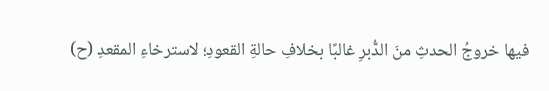فيها خروجُ الحدثِ منَ الدُّبرِ غالبًا بخلافِ حالةِ القعودِ؛ لاسترخاءِ المقعدِ (ح)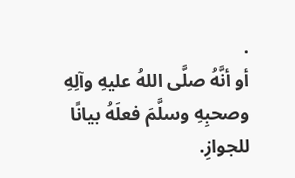.
أو أنَّهُ صلَّى اللهُ عليهِ وآلِهِ وصحبِهِ وسلَّمَ فعلَهُ بيانًا للجوازِ.